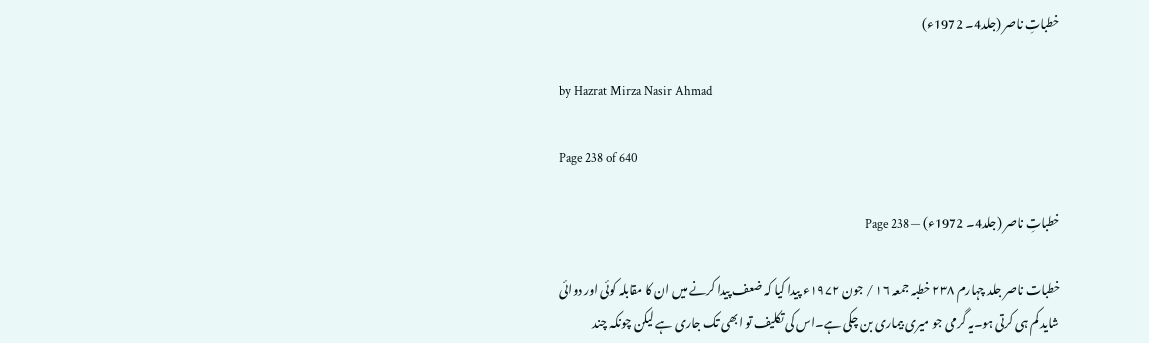خطباتِ ناصر (جلد4۔ 1972ء)

by Hazrat Mirza Nasir Ahmad

Page 238 of 640

خطباتِ ناصر (جلد4۔ 1972ء) — Page 238

خطبات ناصر جلد چہارم ۲۳۸ خطبہ جمعہ ۱۶ / جون ۱۹۷۲ء پیدا کیا کہ ضعف پیدا کرنے میں ان کا مقابلہ کوئی اور دوائی شاید کم ہی کرتی ہو۔یہ گرمی جو میری بیماری بن چکی ہے۔اس کی تکلیف تو ابھی تک جاری ہے لیکن چونکہ چند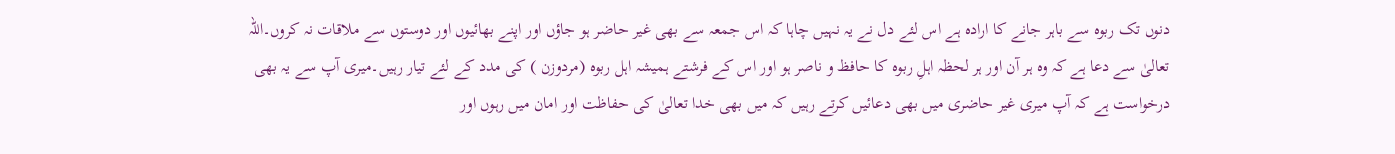دنوں تک ربوہ سے باہر جانے کا ارادہ ہے اس لئے دل نے یہ نہیں چاہا کہ اس جمعہ سے بھی غیر حاضر ہو جاؤں اور اپنے بھائیوں اور دوستوں سے ملاقات نہ کروں۔اللہ تعالیٰ سے دعا ہے کہ وہ ہر آن اور ہر لحظہ اہلِ ربوہ کا حافظ و ناصر ہو اور اس کے فرشتے ہمیشہ اہل ربوہ (مردوزن ) کی مدد کے لئے تیار رہیں۔میری آپ سے یہ بھی درخواست ہے کہ آپ میری غیر حاضری میں بھی دعائیں کرتے رہیں کہ میں بھی خدا تعالیٰ کی حفاظت اور امان میں رہوں اور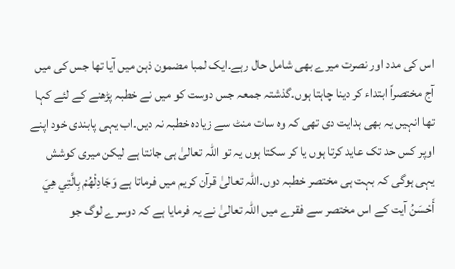اس کی مدد اور نصرت میرے بھی شامل حال رہے۔ایک لمبا مضمون ذہن میں آیا تھا جس کی میں آج مختصراً ابتداء کر دینا چاہتا ہوں۔گذشتہ جمعہ جس دوست کو میں نے خطبہ پڑھنے کے لئے کہا تھا انہیں یہ بھی ہدایت دی تھی کہ وہ سات منٹ سے زیادہ خطبہ نہ دیں۔اب یہی پابندی خود اپنے اوپر کس حد تک عاید کرتا ہوں یا کر سکتا ہوں یہ تو اللہ تعالیٰ ہی جانتا ہے لیکن میری کوشش یہی ہوگی کہ بہت ہی مختصر خطبہ دوں۔اللہ تعالیٰ قرآن کریم میں فرماتا ہے وَجَادِلْهُمْ بِالَّتِي هِيَ أَحْسَنُ آیت کے اس مختصر سے فقرے میں اللہ تعالیٰ نے یہ فرمایا ہے کہ دوسرے لوگ جو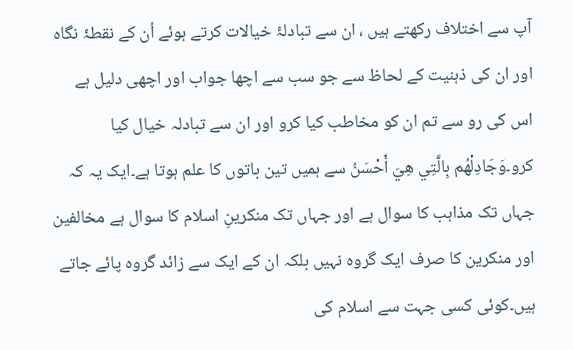آپ سے اختلاف رکھتے ہیں ، ان سے تبادلۂ خیالات کرتے ہوئے اُن کے نقطۂ نگاہ اور ان کی ذہنیت کے لحاظ سے جو سب سے اچھا جواب اور اچھی دلیل ہے اس کی رو سے تم ان کو مخاطب کیا کرو اور ان سے تبادلہ خیال کیا کرو۔وَجَادِلْهُم بِالَّتِي هِيَ أَحْسَنُ سے ہمیں تین باتوں کا علم ہوتا ہے۔ایک یہ کہ جہاں تک مذاہب کا سوال ہے اور جہاں تک منکرینِ اسلام کا سوال ہے مخالفین اور منکرین کا صرف ایک گروہ نہیں بلکہ ان کے ایک سے زائد گروہ پائے جاتے ہیں۔کوئی کسی جہت سے اسلام کی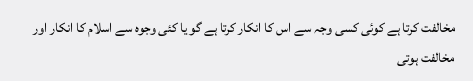مخالفت کرتا ہے کوئی کسی وجہ سے اس کا انکار کرتا ہے گو یا کئی وجوہ سے اسلام کا انکار اور مخالفت ہوتی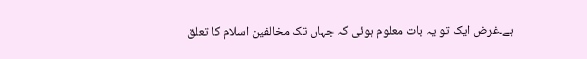ہے۔غرض ایک تو یہ بات معلوم ہوئی کہ جہاں تک مخالفین اسلام کا تعلق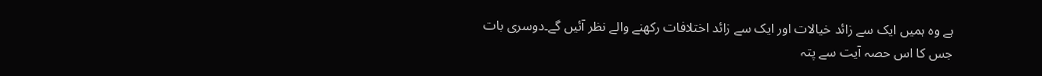ہے وہ ہمیں ایک سے زائد خیالات اور ایک سے زائد اختلافات رکھنے والے نظر آئیں گے۔دوسری بات جس کا اس حصہ آیت سے پتہ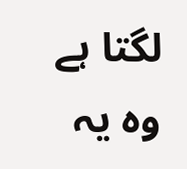لگتا ہے وہ یہ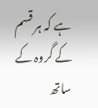ہے کہ ہر قسم کے گروہ کے ساتھ